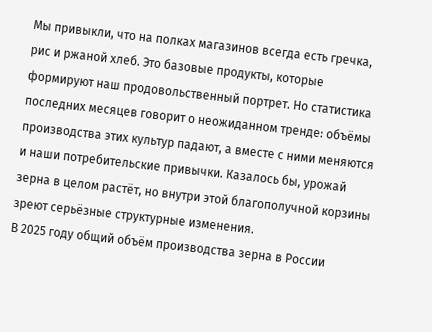Мы привыкли, что на полках магазинов всегда есть гречка, рис и ржаной хлеб. Это базовые продукты, которые формируют наш продовольственный портрет. Но статистика последних месяцев говорит о неожиданном тренде: объёмы производства этих культур падают, а вместе с ними меняются и наши потребительские привычки. Казалось бы, урожай зерна в целом растёт, но внутри этой благополучной корзины зреют серьёзные структурные изменения.
В 2025 году общий объём производства зерна в России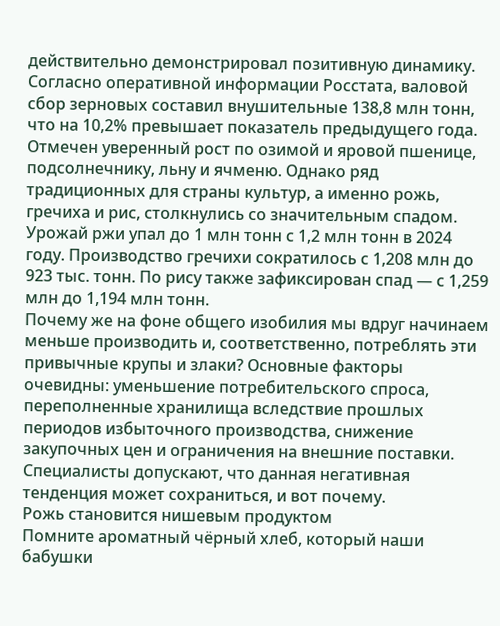действительно демонстрировал позитивную динамику. Согласно оперативной информации Росстата, валовой сбор зерновых составил внушительные 138,8 млн тонн, что на 10,2% превышает показатель предыдущего года. Отмечен уверенный рост по озимой и яровой пшенице, подсолнечнику, льну и ячменю. Однако ряд традиционных для страны культур, а именно рожь, гречиха и рис, столкнулись со значительным спадом. Урожай ржи упал до 1 млн тонн с 1,2 млн тонн в 2024 году. Производство гречихи сократилось с 1,208 млн до 923 тыс. тонн. По рису также зафиксирован спад — с 1,259 млн до 1,194 млн тонн.
Почему же на фоне общего изобилия мы вдруг начинаем меньше производить и, соответственно, потреблять эти привычные крупы и злаки? Основные факторы очевидны: уменьшение потребительского спроса, переполненные хранилища вследствие прошлых периодов избыточного производства, снижение закупочных цен и ограничения на внешние поставки. Специалисты допускают, что данная негативная тенденция может сохраниться, и вот почему.
Рожь становится нишевым продуктом
Помните ароматный чёрный хлеб, который наши бабушки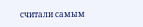считали самым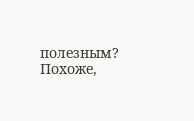полезным? Похоже,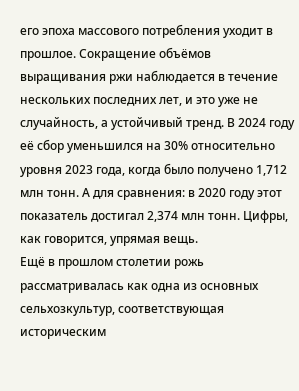его эпоха массового потребления уходит в прошлое. Сокращение объёмов выращивания ржи наблюдается в течение нескольких последних лет, и это уже не случайность, а устойчивый тренд. В 2024 году её сбор уменьшился на 30% относительно уровня 2023 года, когда было получено 1,712 млн тонн. А для сравнения: в 2020 году этот показатель достигал 2,374 млн тонн. Цифры, как говорится, упрямая вещь.
Ещё в прошлом столетии рожь рассматривалась как одна из основных сельхозкультур, соответствующая историческим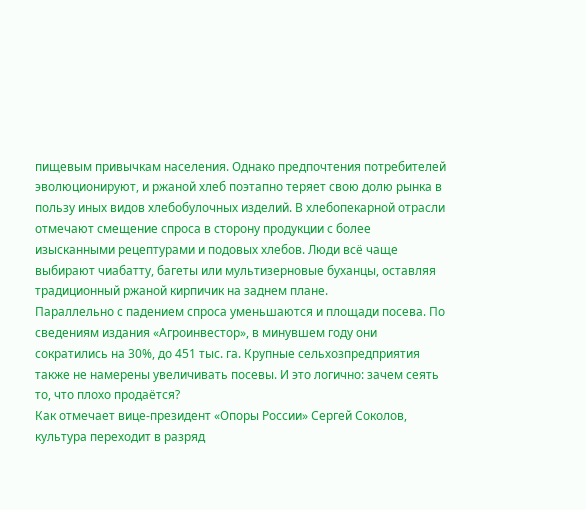пищевым привычкам населения. Однако предпочтения потребителей эволюционируют, и ржаной хлеб поэтапно теряет свою долю рынка в пользу иных видов хлебобулочных изделий. В хлебопекарной отрасли отмечают смещение спроса в сторону продукции с более изысканными рецептурами и подовых хлебов. Люди всё чаще выбирают чиабатту, багеты или мультизерновые буханцы, оставляя традиционный ржаной кирпичик на заднем плане.
Параллельно с падением спроса уменьшаются и площади посева. По сведениям издания «Агроинвестор», в минувшем году они сократились на 30%, до 451 тыс. га. Крупные сельхозпредприятия также не намерены увеличивать посевы. И это логично: зачем сеять то, что плохо продаётся?
Как отмечает вице-президент «Опоры России» Сергей Соколов, культура переходит в разряд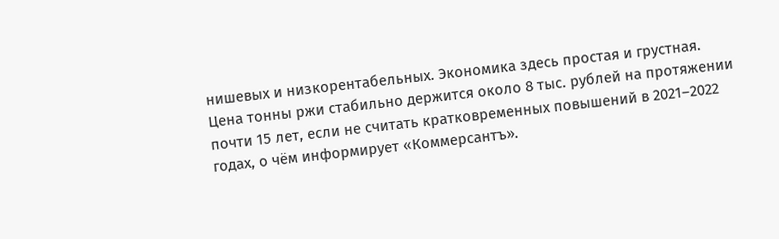нишевых и низкорентабельных. Экономика здесь простая и грустная. Цена тонны ржи стабильно держится около 8 тыс. рублей на протяжении почти 15 лет, если не считать кратковременных повышений в 2021–2022 годах, о чём информирует «Коммерсантъ».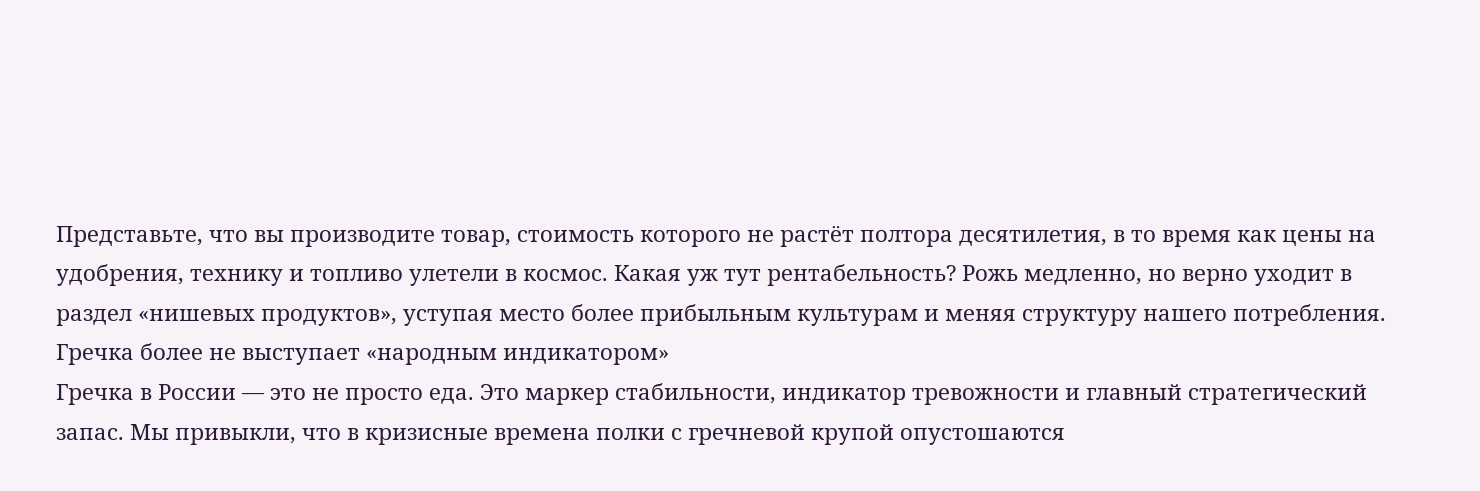Представьте, что вы производите товар, стоимость которого не растёт полтора десятилетия, в то время как цены на удобрения, технику и топливо улетели в космос. Какая уж тут рентабельность? Рожь медленно, но верно уходит в раздел «нишевых продуктов», уступая место более прибыльным культурам и меняя структуру нашего потребления.
Гречка более не выступает «народным индикатором»
Гречка в России — это не просто еда. Это маркер стабильности, индикатор тревожности и главный стратегический запас. Мы привыкли, что в кризисные времена полки с гречневой крупой опустошаются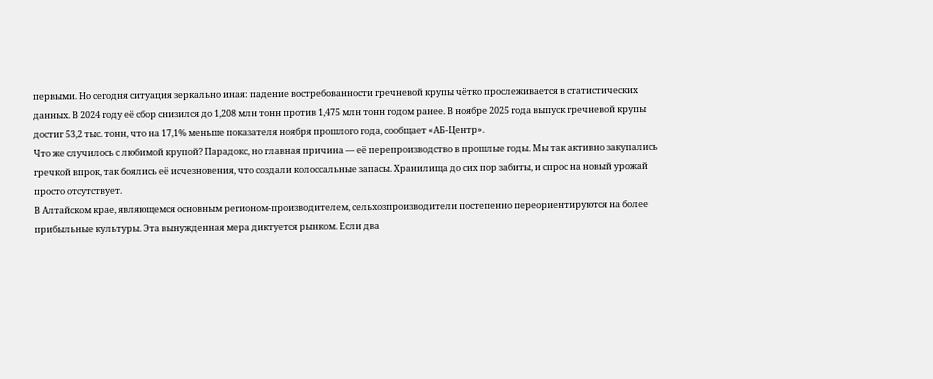первыми. Но сегодня ситуация зеркально иная: падение востребованности гречневой крупы чётко прослеживается в статистических данных. В 2024 году её сбор снизился до 1,208 млн тонн против 1,475 млн тонн годом ранее. В ноябре 2025 года выпуск гречневой крупы достиг 53,2 тыс. тонн, что на 17,1% меньше показателя ноября прошлого года, сообщает «АБ-Центр».
Что же случилось с любимой крупой? Парадокс, но главная причина — её перепроизводство в прошлые годы. Мы так активно закупались гречкой впрок, так боялись её исчезновения, что создали колоссальные запасы. Хранилища до сих пор забиты, и спрос на новый урожай просто отсутствует.
В Алтайском крае, являющемся основным регионом-производителем, сельхозпроизводители постепенно переориентируются на более прибыльные культуры. Эта вынужденная мера диктуется рынком. Если два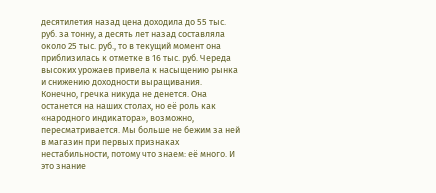десятилетия назад цена доходила до 55 тыс. руб. за тонну, а десять лет назад составляла около 25 тыс. руб., то в текущий момент она приблизилась к отметке в 16 тыс. руб. Череда высоких урожаев привела к насыщению рынка и снижению доходности выращивания.
Конечно, гречка никуда не денется. Она останется на наших столах, но её роль как «народного индикатора», возможно, пересматривается. Мы больше не бежим за ней в магазин при первых признаках нестабильности, потому что знаем: её много. И это знание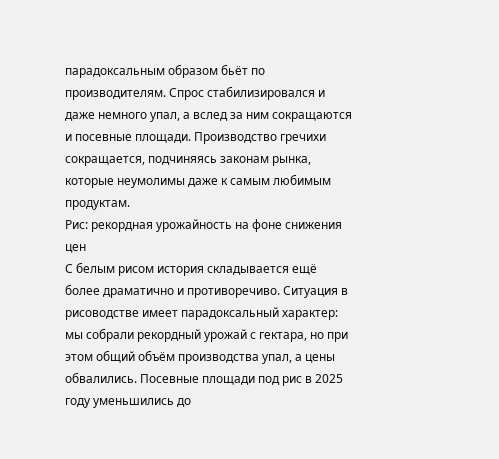парадоксальным образом бьёт по производителям. Спрос стабилизировался и даже немного упал, а вслед за ним сокращаются и посевные площади. Производство гречихи сокращается, подчиняясь законам рынка, которые неумолимы даже к самым любимым продуктам.
Рис: рекордная урожайность на фоне снижения цен
С белым рисом история складывается ещё более драматично и противоречиво. Ситуация в рисоводстве имеет парадоксальный характер: мы собрали рекордный урожай с гектара, но при этом общий объём производства упал, а цены обвалились. Посевные площади под рис в 2025 году уменьшились до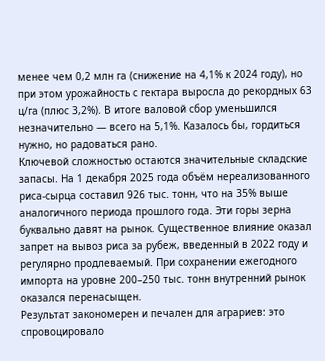менее чем 0,2 млн га (снижение на 4,1% к 2024 году), но при этом урожайность с гектара выросла до рекордных 63 ц/га (плюс 3,2%). В итоге валовой сбор уменьшился незначительно — всего на 5,1%. Казалось бы, гордиться нужно, но радоваться рано.
Ключевой сложностью остаются значительные складские запасы. На 1 декабря 2025 года объём нереализованного риса-сырца составил 926 тыс. тонн, что на 35% выше аналогичного периода прошлого года. Эти горы зерна буквально давят на рынок. Существенное влияние оказал запрет на вывоз риса за рубеж, введенный в 2022 году и регулярно продлеваемый. При сохранении ежегодного импорта на уровне 200–250 тыс. тонн внутренний рынок оказался перенасыщен.
Результат закономерен и печален для аграриев: это спровоцировало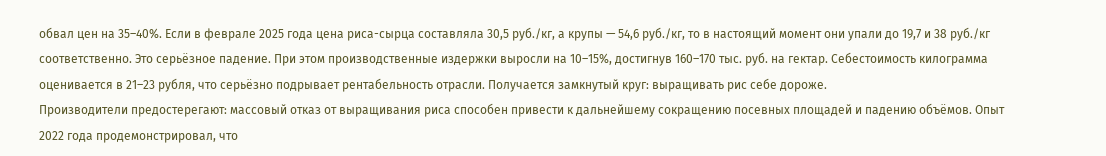обвал цен на 35–40%. Если в феврале 2025 года цена риса-сырца составляла 30,5 руб./кг, а крупы — 54,6 руб./кг, то в настоящий момент они упали до 19,7 и 38 руб./кг соответственно. Это серьёзное падение. При этом производственные издержки выросли на 10–15%, достигнув 160–170 тыс. руб. на гектар. Себестоимость килограмма оценивается в 21–23 рубля, что серьёзно подрывает рентабельность отрасли. Получается замкнутый круг: выращивать рис себе дороже.
Производители предостерегают: массовый отказ от выращивания риса способен привести к дальнейшему сокращению посевных площадей и падению объёмов. Опыт 2022 года продемонстрировал, что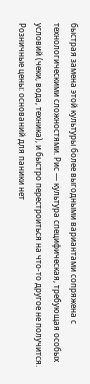быстрая замена этой культуры более выгодными вариантами сопряжена с технологическими сложностями. Рис — культура специфическая, требующая особых условий (чеки, вода, техника), и быстро перестроиться на что-то другое не получится.
Розничные цены: оснований для паники нет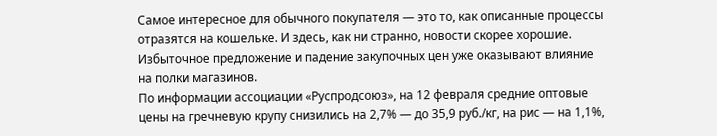Самое интересное для обычного покупателя — это то, как описанные процессы отразятся на кошельке. И здесь, как ни странно, новости скорее хорошие. Избыточное предложение и падение закупочных цен уже оказывают влияние на полки магазинов.
По информации ассоциации «Руспродсоюз», на 12 февраля средние оптовые цены на гречневую крупу снизились на 2,7% — до 35,9 руб./кг, на рис — на 1,1%,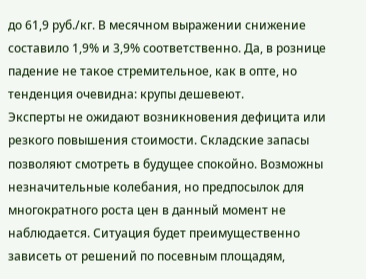до 61,9 руб./кг. В месячном выражении снижение составило 1,9% и 3,9% соответственно. Да, в рознице падение не такое стремительное, как в опте, но тенденция очевидна: крупы дешевеют.
Эксперты не ожидают возникновения дефицита или резкого повышения стоимости. Складские запасы позволяют смотреть в будущее спокойно. Возможны незначительные колебания, но предпосылок для многократного роста цен в данный момент не наблюдается. Ситуация будет преимущественно зависеть от решений по посевным площадям,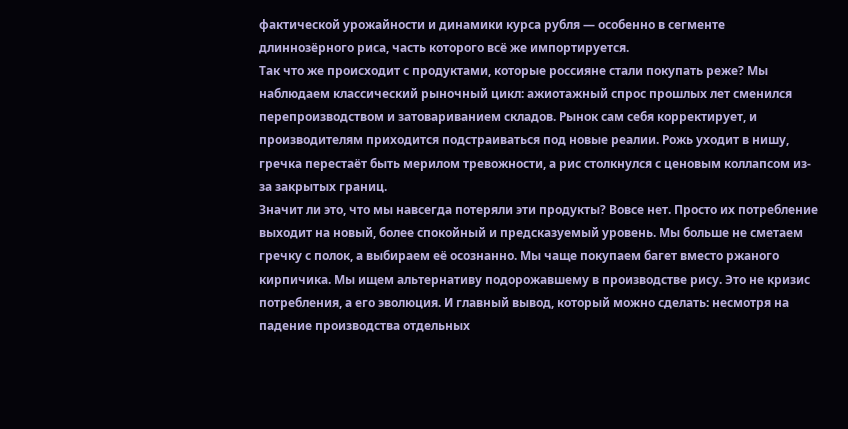фактической урожайности и динамики курса рубля — особенно в сегменте длиннозёрного риса, часть которого всё же импортируется.
Так что же происходит с продуктами, которые россияне стали покупать реже? Мы наблюдаем классический рыночный цикл: ажиотажный спрос прошлых лет сменился перепроизводством и затовариванием складов. Рынок сам себя корректирует, и производителям приходится подстраиваться под новые реалии. Рожь уходит в нишу, гречка перестаёт быть мерилом тревожности, а рис столкнулся с ценовым коллапсом из-за закрытых границ.
Значит ли это, что мы навсегда потеряли эти продукты? Вовсе нет. Просто их потребление выходит на новый, более спокойный и предсказуемый уровень. Мы больше не сметаем гречку с полок, а выбираем её осознанно. Мы чаще покупаем багет вместо ржаного кирпичика. Мы ищем альтернативу подорожавшему в производстве рису. Это не кризис потребления, а его эволюция. И главный вывод, который можно сделать: несмотря на падение производства отдельных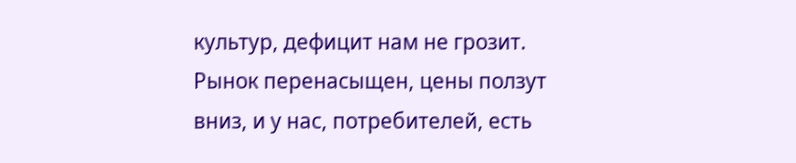культур, дефицит нам не грозит. Рынок перенасыщен, цены ползут вниз, и у нас, потребителей, есть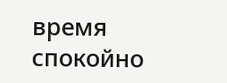время спокойно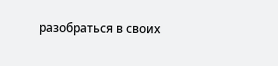разобраться в своих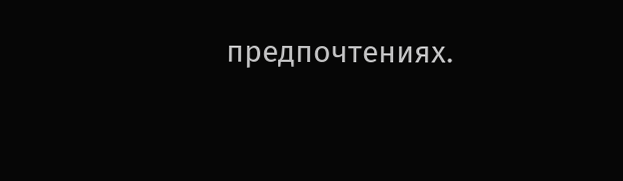предпочтениях.